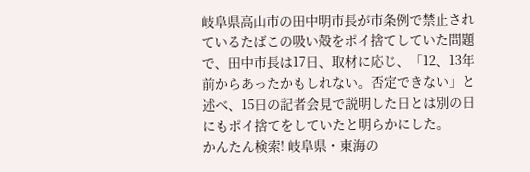岐阜県高山市の田中明市長が市条例で禁止されているたばこの吸い殻をポイ捨てしていた問題で、田中市長は17日、取材に応じ、「12、13年前からあったかもしれない。否定できない」と述べ、15日の記者会見で説明した日とは別の日にもポイ捨てをしていたと明らかにした。
かんたん検索! 岐阜県・東海の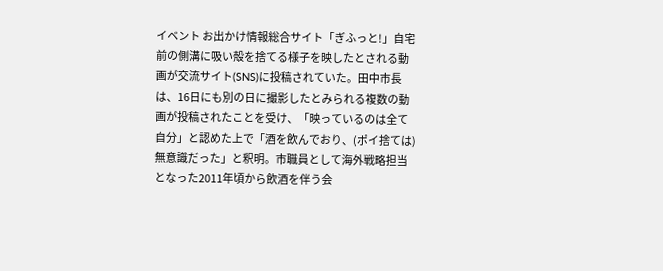イベント お出かけ情報総合サイト「ぎふっと!」自宅前の側溝に吸い殻を捨てる様子を映したとされる動画が交流サイト(SNS)に投稿されていた。田中市長は、16日にも別の日に撮影したとみられる複数の動画が投稿されたことを受け、「映っているのは全て自分」と認めた上で「酒を飲んでおり、(ポイ捨ては)無意識だった」と釈明。市職員として海外戦略担当となった2011年頃から飲酒を伴う会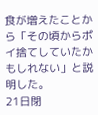食が増えたことから「その頃からポイ捨てしていたかもしれない」と説明した。
21日閉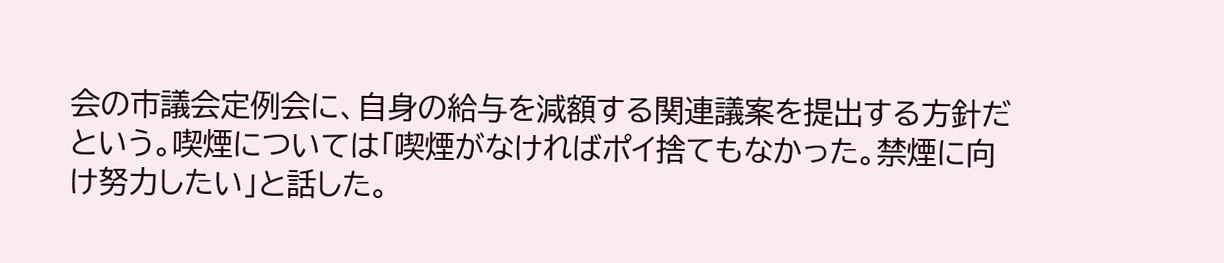会の市議会定例会に、自身の給与を減額する関連議案を提出する方針だという。喫煙については「喫煙がなければポイ捨てもなかった。禁煙に向け努力したい」と話した。